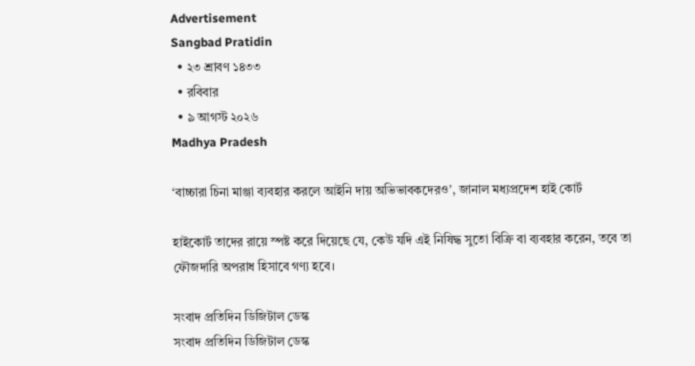Advertisement
Sangbad Pratidin
  • ২৩ শ্রাবণ ১৪৩৩
  • রবিবার
  • ৯ আগস্ট ২০২৬
Madhya Pradesh

‘বাচ্চারা চিনা মাঞ্জা ব্যবহার করলে আইনি দায় অভিভাবকদেরও’, জানাল মধ্যপ্রদেশ হাই কোর্ট

হাইকোর্ট তাদের রায়ে স্পষ্ট করে দিয়েছে যে, কেউ যদি এই নিষিদ্ধ সুতো বিক্রি বা ব্যবহার করেন, তবে তা ফৌজদারি অপরাধ হিসাবে গণ্য হবে।

সংবাদ প্রতিদিন ডিজিটাল ডেস্ক
সংবাদ প্রতিদিন ডিজিটাল ডেস্ক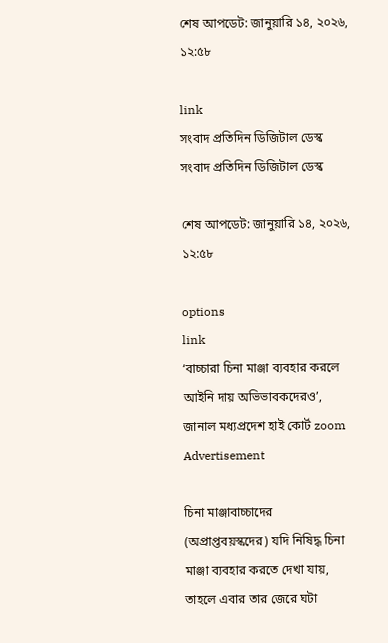শেষ আপডেট: জানুয়ারি ১৪, ২০২৬, ১২:৫৮

link
সংবাদ প্রতিদিন ডিজিটাল ডেস্ক
সংবাদ প্রতিদিন ডিজিটাল ডেস্ক

শেষ আপডেট: জানুয়ারি ১৪, ২০২৬, ১২:৫৮

options
link
‘বাচ্চারা চিনা মাঞ্জা ব্যবহার করলে আইনি দায় অভিভাবকদেরও’, জানাল মধ্যপ্রদেশ হাই কোর্ট zoom
Advertisement

চিনা মাঞ্জাবাচ্চাদের (অপ্রাপ্তবয়স্কদের) যদি নিষিদ্ধ চিনা মাঞ্জা ব‌্যবহার করতে দেখা যায়, তাহলে এবার তার জেরে ঘটা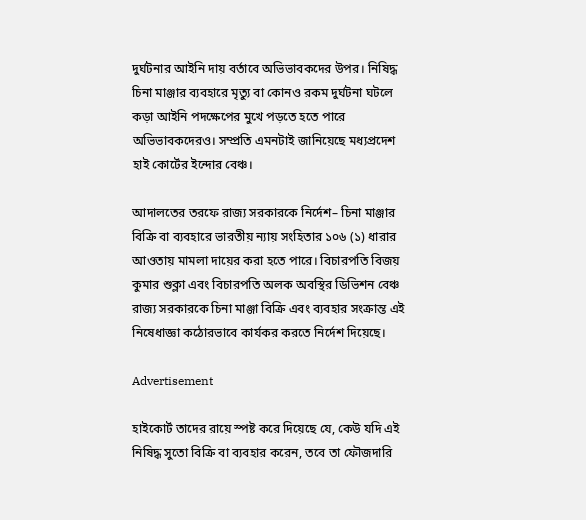দুর্ঘটনার আইনি দায় বর্তাবে অভিভাবকদের উপর। নিষিদ্ধ চিনা মাঞ্জার ব্যবহারে মৃত্যু বা কোনও রকম দুর্ঘটনা ঘটলে কড়া আইনি পদক্ষেপের মুখে পড়তে হতে পারে অভিভাবকদেরও। সম্প্রতি এমনটাই জানিয়েছে মধ‌্যপ্রদেশ হাই কোর্টের ইন্দোর বেঞ্চ।

আদালতের তরফে রাজ‌্য সরকারকে নির্দেশ– চিনা মাঞ্জার বিক্রি বা ব‌্যবহারে ভারতীয় ন‌্যায় সংহিতার ১০৬ (১) ধারার আওতায় মামলা দায়ের করা হতে পারে। বিচারপতি বিজয় কুমার শুক্লা এবং বিচারপতি অলক অবস্থির ডিভিশন বেঞ্চ রাজ্য সরকারকে চিনা মাঞ্জা বিক্রি এবং ব‌্যবহার সংক্রান্ত এই নিষেধাজ্ঞা কঠোরভাবে কার্যকর করতে নির্দেশ দিয়েছে।

Advertisement

হাইকোর্ট তাদের রায়ে স্পষ্ট করে দিয়েছে যে, কেউ যদি এই নিষিদ্ধ সুতো বিক্রি বা ব্যবহার করেন, তবে তা ফৌজদারি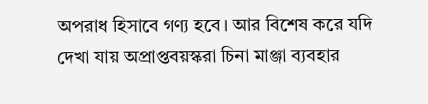অপরাধ হিসাবে গণ্য হবে। আর বিশেষ করে যদি দেখা যায় অপ্রাপ্তবয়স্করা চিনা মাঞ্জা ব‌্যবহার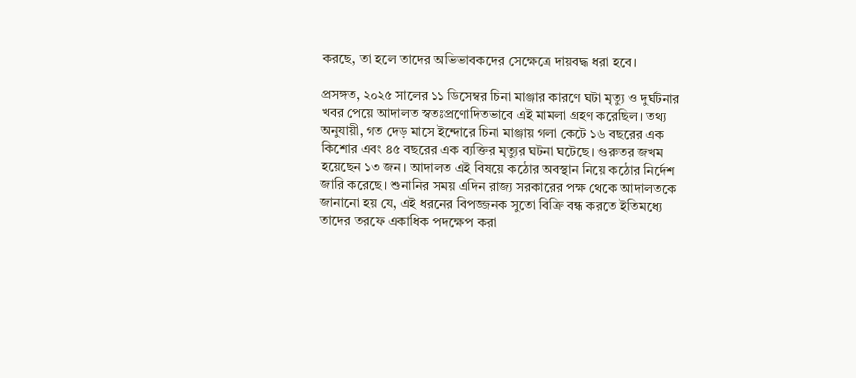করছে, তা হলে তাদের অভিভাবকদের সেক্ষেত্রে দায়বদ্ধ ধরা হবে।

প্রসঙ্গত, ২০২৫ সালের ১১ ডিসেম্বর চিনা মাঞ্জার কারণে ঘটা মৃত্যু ও দুর্ঘটনার খবর পেয়ে আদালত স্বতঃপ্রণোদিতভাবে এই মামলা গ্রহণ করেছিল। তথ‌্য অনুযায়ী, গত দেড় মাসে ইন্দোরে চিনা মাঞ্জায় গলা কেটে ১৬ বছরের এক কিশোর এবং ৪৫ বছরের এক ব্যক্তির মৃত্যুর ঘটনা ঘটেছে। গুরুতর জখম হয়েছেন ১৩ জন। আদালত এই বিষয়ে কঠোর অবস্থান নিয়ে কঠোর নির্দেশ জারি করেছে। শুনানির সময় এদিন রাজ্য সরকারের পক্ষ থেকে আদালতকে জানানো হয় যে, এই ধরনের বিপজ্জনক সুতো বিক্রি বন্ধ করতে ইতিমধ্যে তাদের তরফে একাধিক পদক্ষেপ করা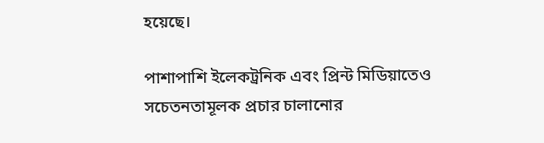হয়েছে।

পাশাপাশি ইলেকট্রনিক এবং প্রিন্ট মিডিয়াতেও সচেতনতামূলক প্রচার চালানোর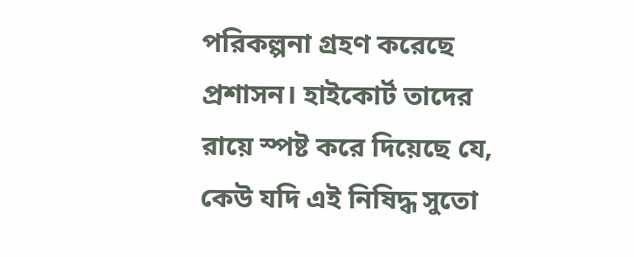পরিকল্পনা গ্রহণ করেছে প্রশাসন। হাইকোর্ট তাদের রায়ে স্পষ্ট করে দিয়েছে যে, কেউ যদি এই নিষিদ্ধ সুতো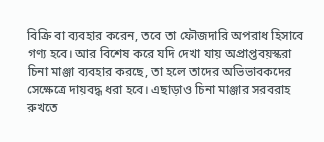বিক্রি বা ব্যবহার করেন, তবে তা ফৌজদারি অপরাধ হিসাবে গণ্য হবে। আর বিশেষ করে যদি দেখা যায় অপ্রাপ্তবয়স্করা চিনা মাঞ্জা ব‌্যবহার করছে, তা হলে তাদের অভিভাবকদের সেক্ষেত্রে দায়বদ্ধ ধরা হবে। এছাড়াও চিনা মাঞ্জার সরবরাহ রুখতে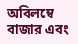অবিলম্বে বাজার এবং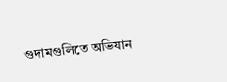গুদামগুলিতে অভিযান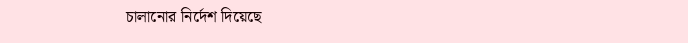চালানোর নির্দেশ দিয়েছে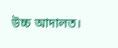উচ্চ আদালত।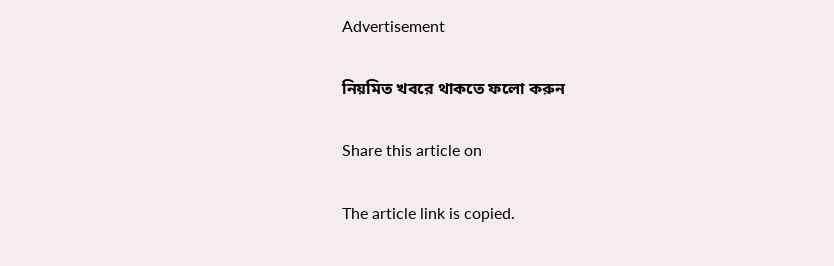Advertisement

নিয়মিত খবরে থাকতে ফলো করুন

Share this article on

The article link is copied.